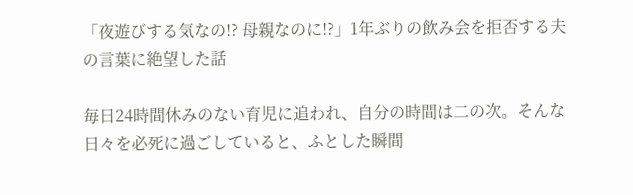「夜遊びする気なの!? 母親なのに!?」1年ぶりの飲み会を拒否する夫の言葉に絶望した話

毎日24時間休みのない育児に追われ、自分の時間は二の次。そんな日々を必死に過ごしていると、ふとした瞬間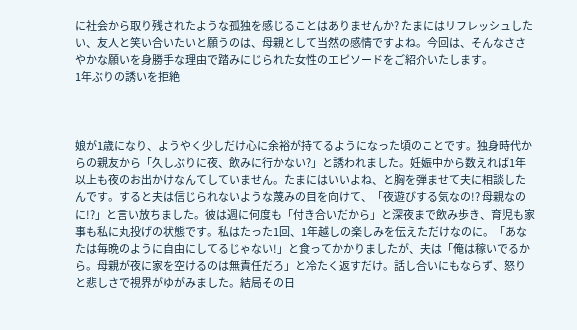に社会から取り残されたような孤独を感じることはありませんか? たまにはリフレッシュしたい、友人と笑い合いたいと願うのは、母親として当然の感情ですよね。今回は、そんなささやかな願いを身勝手な理由で踏みにじられた女性のエピソードをご紹介いたします。
1年ぶりの誘いを拒絶



娘が1歳になり、ようやく少しだけ心に余裕が持てるようになった頃のことです。独身時代からの親友から「久しぶりに夜、飲みに行かない?」と誘われました。妊娠中から数えれば1年以上も夜のお出かけなんてしていません。たまにはいいよね、と胸を弾ませて夫に相談したんです。すると夫は信じられないような蔑みの目を向けて、「夜遊びする気なの!? 母親なのに!?」と言い放ちました。彼は週に何度も「付き合いだから」と深夜まで飲み歩き、育児も家事も私に丸投げの状態です。私はたった1回、1年越しの楽しみを伝えただけなのに。「あなたは毎晩のように自由にしてるじゃない!」と食ってかかりましたが、夫は「俺は稼いでるから。母親が夜に家を空けるのは無責任だろ」と冷たく返すだけ。話し合いにもならず、怒りと悲しさで視界がゆがみました。結局その日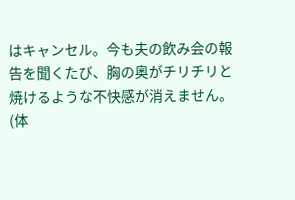はキャンセル。今も夫の飲み会の報告を聞くたび、胸の奥がチリチリと焼けるような不快感が消えません。(体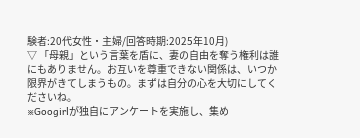験者:20代女性・主婦/回答時期:2025年10月)
▽ 「母親」という言葉を盾に、妻の自由を奪う権利は誰にもありません。お互いを尊重できない関係は、いつか限界がきてしまうもの。まずは自分の心を大切にしてくださいね。
※Googirlが独自にアンケートを実施し、集め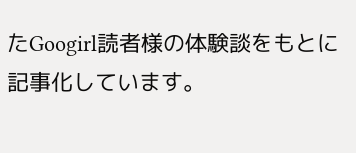たGoogirl読者様の体験談をもとに記事化しています。